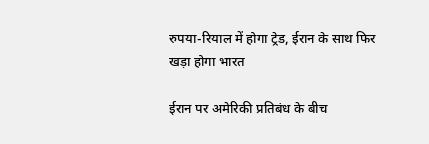रुपया-रियाल में होगा ट्रेड, ईरान के साथ फिर खड़ा होगा भारत

ईरान पर अमेरिकी प्रतिबंध के बीच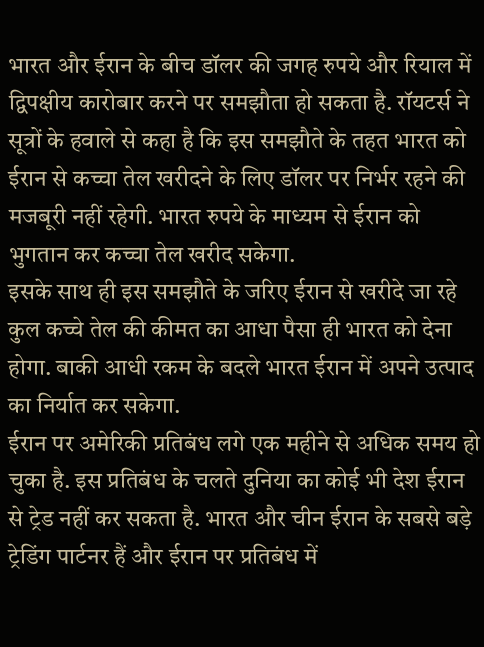भारत और ईरान के बीच डॉलर की जगह रुपये और रियाल में द्विपक्षीय कारोबार करने पर समझौता हो सकता है. रॉयटर्स ने सूत्रों के हवाले से कहा है कि इस समझौते के तहत भारत को ईरान से कच्चा तेल खरीदने के लिए डॉलर पर निर्भर रहने की मजबूरी नहीं रहेगी. भारत रुपये के माध्यम से ईरान को भुगतान कर कच्चा तेल खरीद सकेगा.
इसके साथ ही इस समझौते के जरिए ईरान से खरीदे जा रहे कुल कच्चे तेल की कीमत का आधा पैसा ही भारत को देना होगा. बाकी आधी रकम के बदले भारत ईरान में अपने उत्पाद का निर्यात कर सकेगा.
ईरान पर अमेरिकी प्रतिबंध लगे एक महीने से अधिक समय हो चुका है. इस प्रतिबंध के चलते दुनिया का कोई भी देश ईरान से ट्रेड नहीं कर सकता है. भारत और चीन ईरान के सबसे बड़े ट्रेडिंग पार्टनर हैं और ईरान पर प्रतिबंध में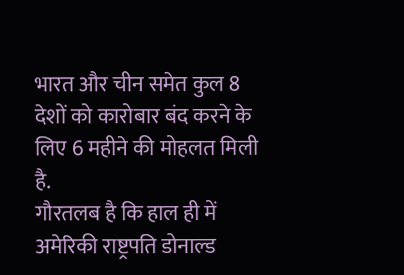भारत और चीन समेत कुल 8 देशों को कारोबार बंद करने के लिए 6 महीने की मोहलत मिली है.
गौरतलब है कि हाल ही में अमेरिकी राष्ट्रपति डोनाल्ड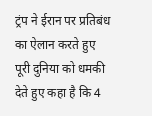ट्रंप ने ईरान पर प्रतिबंध का ऐलान करते हुए पूरी दुनिया को धमकी देते हुए कहा है कि 4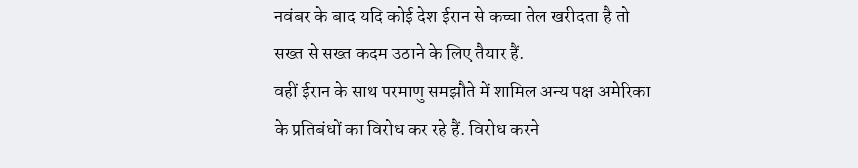नवंबर के बाद यदि कोई देश ईरान से कच्चा तेल खरीदता है तो सख्त से सख्त कदम उठाने के लिए तैयार हैं.
वहीं ईरान के साथ परमाणु समझौते में शामिल अन्य पक्ष अमेरिका के प्रतिबंधों का विरोध कर रहे हैं. विरोध करने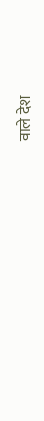वाले देश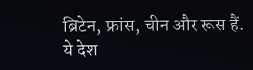ब्रिटेन, फ्रांस, चीन और रूस हैं. ये देश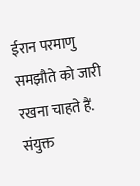ईरान परमाणु समझौते को जारी रखना चाहते हैं. संयुक्त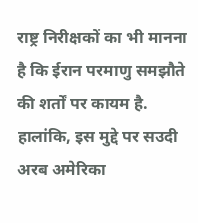राष्ट्र निरीक्षकों का भी मानना है कि ईरान परमाणु समझौते की शर्तों पर कायम है. हालांकि, इस मुद्दे पर सउदी अरब अमेरिका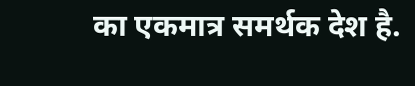का एकमात्र समर्थक देश है.